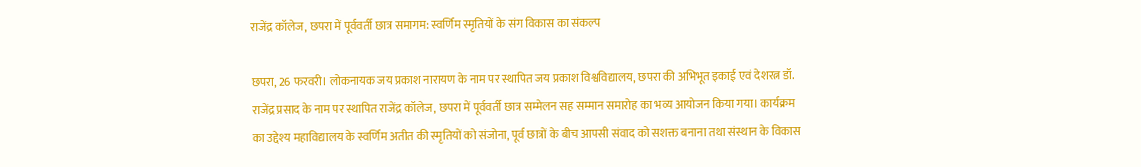राजेंद्र कॉलेज, छपरा में पूर्ववर्ती छात्र समागम: स्वर्णिम स्मृतियों के संग विकास का संकल्प

छपरा, 26 फरवरी। लोकनायक जय प्रकाश नारायण के नाम पर स्थापित जय प्रकाश विश्वविद्यालय, छपरा की अभिभूत इकाई एवं देशरत्न डॉ. राजेंद्र प्रसाद के नाम पर स्थापित राजेंद्र कॉलेज, छपरा में पूर्ववर्ती छात्र सम्मेलन सह सम्मान समारोह का भव्य आयोजन किया गया। कार्यक्रम का उद्देश्य महाविद्यालय के स्वर्णिम अतीत की स्मृतियों को संजोना, पूर्व छात्रों के बीच आपसी संवाद को सशक्त बनाना तथा संस्थान के विकास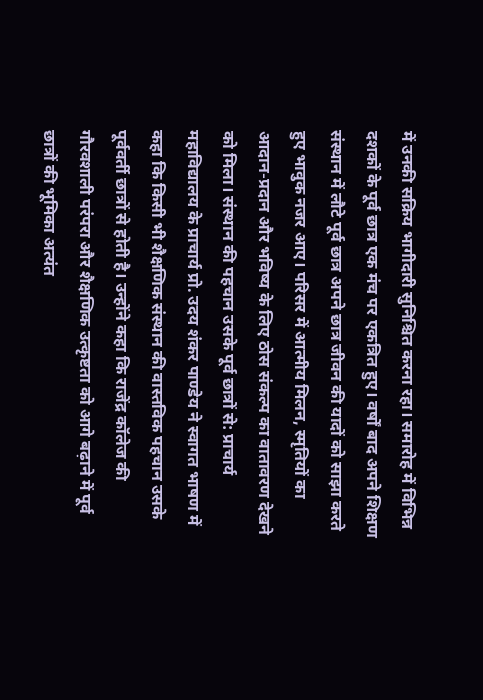में उनकी सक्रिय भागीदारी सुनिश्चित करना रहा। समारोह में विभिन्न दशकों के पूर्व छात्र एक मंच पर एकत्रित हुए। वर्षों बाद अपने शिक्षण संस्थान में लौटे पूर्व छात्र अपने छात्र जीवन की यादों को साझा करते हुए भावुक नजर आए। परिसर में आत्मीय मिलन, स्मृतियों का आदान-प्रदान और भविष्य के लिए ठोस संकल्प का वातावरण देखने को मिला। संस्थान की पहचान उसके पूर्व छात्रों से: प्राचार्य महाविद्यालय के प्राचार्य प्रो. उदय शंकर पाण्डेय ने स्वागत भाषण में कहा कि किसी भी शैक्षणिक संस्थान की वास्तविक पहचान उसके पूर्ववर्ती छात्रों से होती है। उन्होंने कहा कि राजेंद्र कॉलेज की गौरवशाली परंपरा और शैक्षणिक उत्कृष्टता को आगे बढ़ाने में पूर्व छात्रों की भूमिका अत्यंत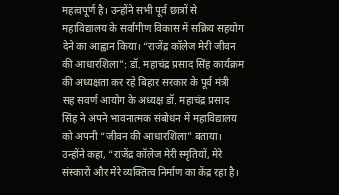महत्वपूर्ण है। उन्होंने सभी पूर्व छात्रों से महाविद्यालय के सर्वांगीण विकास में सक्रिय सहयोग देने का आह्वान किया। “राजेंद्र कॉलेज मेरी जीवन की आधारशिला”: डॉ. महाचंद्र प्रसाद सिंह कार्यक्रम की अध्यक्षता कर रहे बिहार सरकार के पूर्व मंत्री सह सवर्ण आयोग के अध्यक्ष डॉ. महाचंद्र प्रसाद सिंह ने अपने भावनात्मक संबोधन में महाविद्यालय को अपनी “जीवन की आधारशिला” बताया। उन्होंने कहा, “राजेंद्र कॉलेज मेरी स्मृतियों, मेरे संस्कारों और मेरे व्यक्तित्व निर्माण का केंद्र रहा है।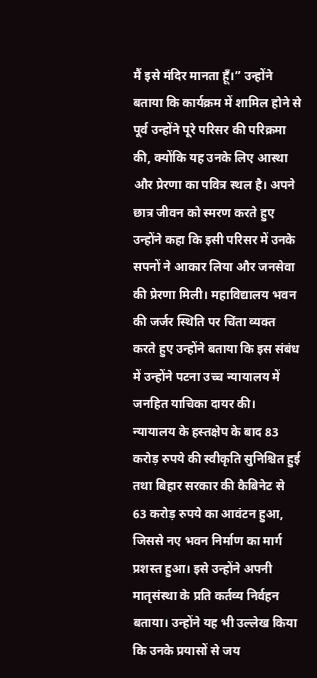मैं इसे मंदिर मानता हूँ।” उन्होंने बताया कि कार्यक्रम में शामिल होने से पूर्व उन्होंने पूरे परिसर की परिक्रमा की, क्योंकि यह उनके लिए आस्था और प्रेरणा का पवित्र स्थल है। अपने छात्र जीवन को स्मरण करते हुए उन्होंने कहा कि इसी परिसर में उनके सपनों ने आकार लिया और जनसेवा की प्रेरणा मिली। महाविद्यालय भवन की जर्जर स्थिति पर चिंता व्यक्त करते हुए उन्होंने बताया कि इस संबंध में उन्होंने पटना उच्च न्यायालय में जनहित याचिका दायर की। न्यायालय के हस्तक्षेप के बाद 83 करोड़ रुपये की स्वीकृति सुनिश्चित हुई तथा बिहार सरकार की कैबिनेट से 63 करोड़ रुपये का आवंटन हुआ, जिससे नए भवन निर्माण का मार्ग प्रशस्त हुआ। इसे उन्होंने अपनी मातृसंस्था के प्रति कर्तव्य निर्वहन बताया। उन्होंने यह भी उल्लेख किया कि उनके प्रयासों से जय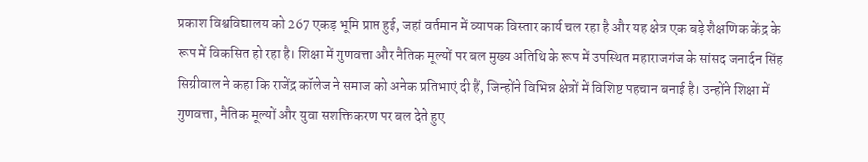प्रकाश विश्वविद्यालय को 267 एकड़ भूमि प्राप्त हुई, जहां वर्तमान में व्यापक विस्तार कार्य चल रहा है और यह क्षेत्र एक बड़े शैक्षणिक केंद्र के रूप में विकसित हो रहा है। शिक्षा में गुणवत्ता और नैतिक मूल्यों पर बल मुख्य अतिथि के रूप में उपस्थित महाराजगंज के सांसद जनार्दन सिंह सिग्रीवाल ने कहा कि राजेंद्र कॉलेज ने समाज को अनेक प्रतिभाएं दी हैं, जिन्होंने विभिन्न क्षेत्रों में विशिष्ट पहचान बनाई है। उन्होंने शिक्षा में गुणवत्ता, नैतिक मूल्यों और युवा सशक्तिकरण पर बल देते हुए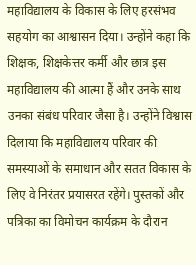महाविद्यालय के विकास के लिए हरसंभव सहयोग का आश्वासन दिया। उन्होंने कहा कि शिक्षक, शिक्षकेत्तर कर्मी और छात्र इस महाविद्यालय की आत्मा हैं और उनके साथ उनका संबंध परिवार जैसा है। उन्होंने विश्वास दिलाया कि महाविद्यालय परिवार की समस्याओं के समाधान और सतत विकास के लिए वे निरंतर प्रयासरत रहेंगे। पुस्तकों और पत्रिका का विमोचन कार्यक्रम के दौरान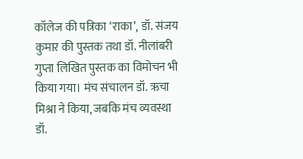कॉलेज की पत्रिका ‘राका’, डॉ. संजय कुमार की पुस्तक तथा डॉ. नीलांबरी गुप्ता लिखित पुस्तक का विमोचन भी किया गया। मंच संचालन डॉ. ऋचा मिश्रा ने किया, जबकि मंच व्यवस्था डॉ.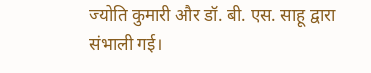ज्योति कुमारी और डॉ. बी. एस. साहू द्वारा संभाली गई।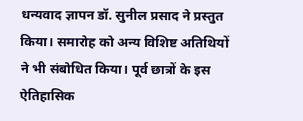धन्यवाद ज्ञापन डॉ. सुनील प्रसाद ने प्रस्तुत किया। समारोह को अन्य विशिष्ट अतिथियों ने भी संबोधित किया। पूर्व छात्रों के इस ऐतिहासिक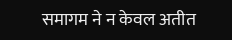समागम ने न केवल अतीत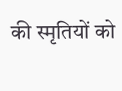की स्मृतियों को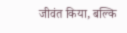जीवंत किया, बल्कि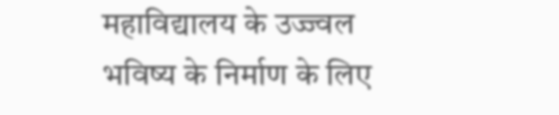महाविद्यालय के उज्ज्वल भविष्य के निर्माण के लिए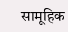सामूहिक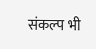संकल्प भी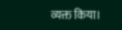व्यक्त किया।